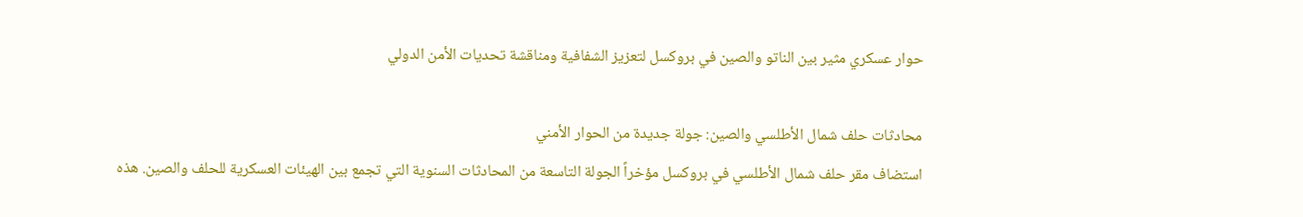حوار عسكري مثير بين الناتو والصين في بروكسل لتعزيز الشفافية ومناقشة تحديات الأمن الدولي

محادثات حلف شمال الأطلسي والصين: جولة جديدة من الحوار الأمني
استضاف مقر حلف شمال الأطلسي في بروكسل مؤخراً الجولة التاسعة من المحادثات السنوية التي تجمع بين الهيئات العسكرية للحلف والصين. هذه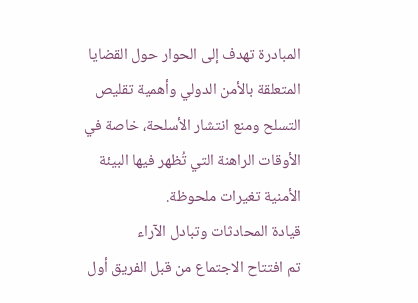المبادرة تهدف إلى الحوار حول القضايا المتعلقة بالأمن الدولي وأهمية تقليص التسلح ومنع انتشار الأسلحة، خاصة في الأوقات الراهنة التي تُظهر فيها البيئة الأمنية تغيرات ملحوظة.
قيادة المحادثات وتبادل الآراء
تم افتتاح الاجتماع من قبل الفريق أول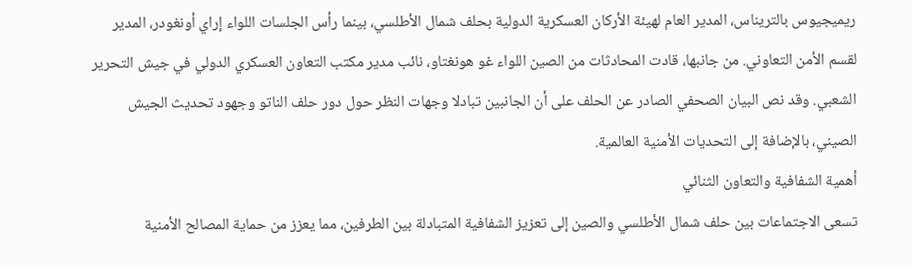ريميجيوس بالتريناس، المدير العام لهيئة الأركان العسكرية الدولية بحلف شمال الأطلسي، بينما رأس الجلسات اللواء إراي أونغودر، المدير لقسم الأمن التعاوني. من جانبها، قادت المحادثات من الصين اللواء غو هونغتاو، نائب مدير مكتب التعاون العسكري الدولي في جيش التحرير الشعبي. وقد نص البيان الصحفي الصادر عن الحلف على أن الجانبين تبادلا وجهات النظر حول دور حلف الناتو وجهود تحديث الجيش الصيني، بالإضافة إلى التحديات الأمنية العالمية.
أهمية الشفافية والتعاون الثنائي
تسعى الاجتماعات بين حلف شمال الأطلسي والصين إلى تعزيز الشفافية المتبادلة بين الطرفين، مما يعزز من حماية المصالح الأمنية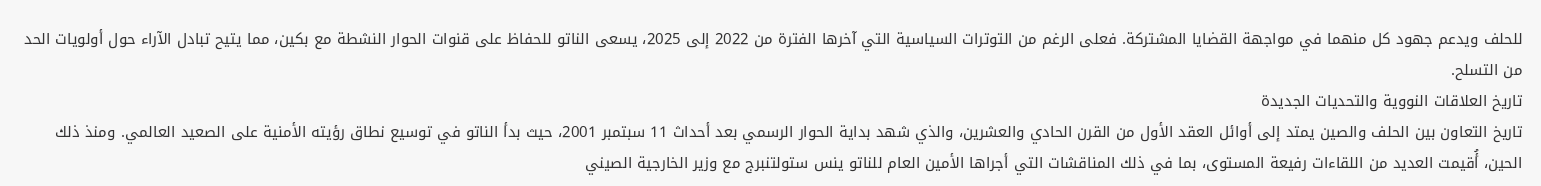للحلف ويدعم جهود كل منهما في مواجهة القضايا المشتركة. فعلى الرغم من التوترات السياسية التي آخرها الفترة من 2022 إلى 2025، يسعى الناتو للحفاظ على قنوات الحوار النشطة مع بكين، مما يتيح تبادل الآراء حول أولويات الحد من التسلح.
تاريخ العلاقات النووية والتحديات الجديدة
تاريخ التعاون بين الحلف والصين يمتد إلى أوائل العقد الأول من القرن الحادي والعشرين، والذي شهد بداية الحوار الرسمي بعد أحداث 11 سبتمبر 2001، حيث بدأ الناتو في توسيع نطاق رؤيته الأمنية على الصعيد العالمي. ومنذ ذلك الحين، أُقيمت العديد من اللقاءات رفيعة المستوى، بما في ذلك المناقشات التي أجراها الأمين العام للناتو ينس ستولتنبرج مع وزير الخارجية الصيني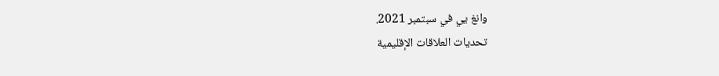وانغ يي في سبتمبر 2021.
تحديات العلاقات الإقليمية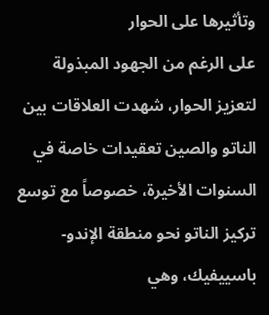وتأثيرها على الحوار
على الرغم من الجهود المبذولة لتعزيز الحوار، شهدت العلاقات بين الناتو والصين تعقيدات خاصة في السنوات الأخيرة، خصوصاً مع توسع تركيز الناتو نحو منطقة الإندو-باسييفيك، وهي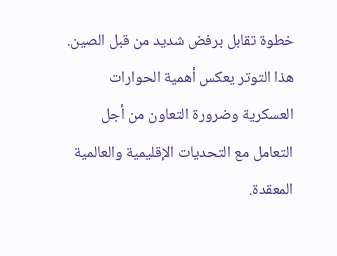خطوة تقابل برفض شديد من قبل الصين. هذا التوتر يعكس أهمية الحوارات العسكرية وضرورة التعاون من أجل التعامل مع التحديات الإقليمية والعالمية المعقدة.